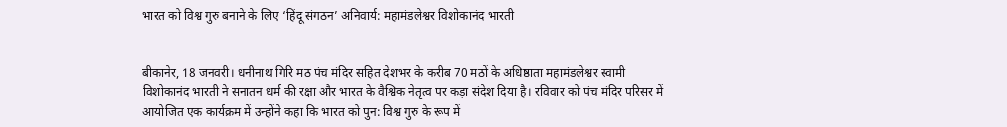भारत को विश्व गुरु बनाने के लिए ‘हिंदू संगठन’ अनिवार्य: महामंडलेश्वर विशोकानंद भारती


बीकानेर, 18 जनवरी। धनीनाथ गिरि मठ पंच मंदिर सहित देशभर के करीब 70 मठों के अधिष्ठाता महामंडलेश्वर स्वामी विशोकानंद भारती ने सनातन धर्म की रक्षा और भारत के वैश्विक नेतृत्व पर कड़ा संदेश दिया है। रविवार को पंच मंदिर परिसर में आयोजित एक कार्यक्रम में उन्होंने कहा कि भारत को पुन: विश्व गुरु के रूप में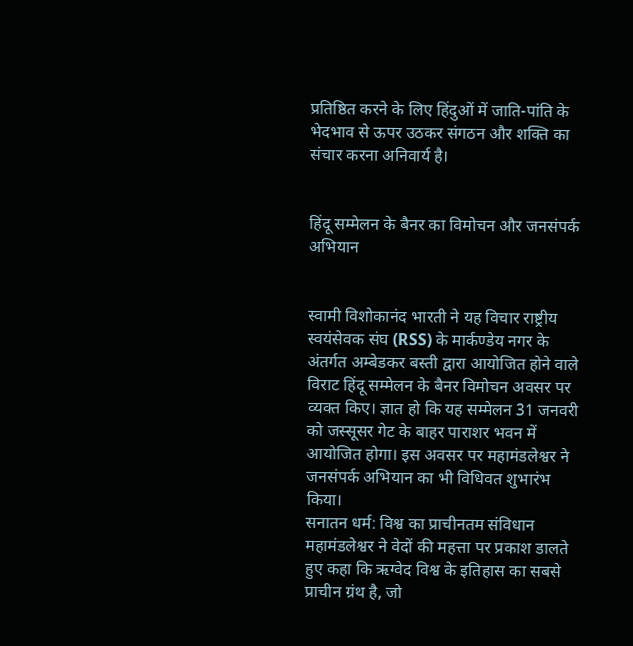प्रतिष्ठित करने के लिए हिंदुओं में जाति-पांति के भेदभाव से ऊपर उठकर संगठन और शक्ति का संचार करना अनिवार्य है।


हिंदू सम्मेलन के बैनर का विमोचन और जनसंपर्क अभियान


स्वामी विशोकानंद भारती ने यह विचार राष्ट्रीय स्वयंसेवक संघ (RSS) के मार्कण्डेय नगर के अंतर्गत अम्बेडकर बस्ती द्वारा आयोजित होने वाले विराट हिंदू सम्मेलन के बैनर विमोचन अवसर पर व्यक्त किए। ज्ञात हो कि यह सम्मेलन 31 जनवरी को जस्सूसर गेट के बाहर पाराशर भवन में आयोजित होगा। इस अवसर पर महामंडलेश्वर ने जनसंपर्क अभियान का भी विधिवत शुभारंभ किया।
सनातन धर्म: विश्व का प्राचीनतम संविधान
महामंडलेश्वर ने वेदों की महत्ता पर प्रकाश डालते हुए कहा कि ऋग्वेद विश्व के इतिहास का सबसे प्राचीन ग्रंथ है, जो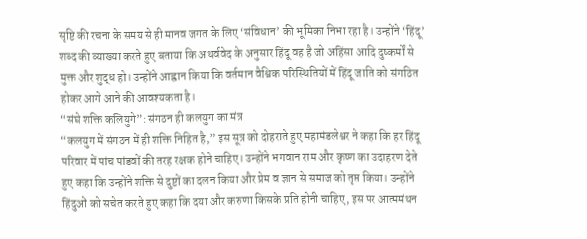सृष्टि की रचना के समय से ही मानव जगत के लिए ‘संविधान’ की भूमिका निभा रहा है। उन्होंने ‘हिंदू’ शब्द की व्याख्या करते हुए बताया कि अथर्ववेद के अनुसार हिंदू वह है जो अहिंसा आदि दुष्कर्मों से मुक्त और शुद्ध हो। उन्होंने आह्वान किया कि वर्तमान वैश्विक परिस्थितियों में हिंदू जाति को संगठित होकर आगे आने की आवश्यकता है।
“संघे शक्ति कलियुगे”: संगठन ही कलयुग का मंत्र
“कलयुग में संगठन में ही शक्ति निहित है,” इस सूत्र को दोहराते हुए महामंडलेश्वर ने कहा कि हर हिंदू परिवार में पांच पांडवों की तरह रक्षक होने चाहिए। उन्होंने भगवान राम और कृष्ण का उदाहरण देते हुए कहा कि उन्होंने शक्ति से दुष्टों का दलन किया और प्रेम व ज्ञान से समाज को तृप्त किया। उन्होंने हिंदुओं को सचेत करते हुए कहा कि दया और करुणा किसके प्रति होनी चाहिए, इस पर आत्ममंथन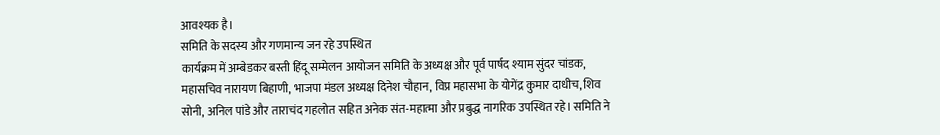आवश्यक है।
समिति के सदस्य और गणमान्य जन रहे उपस्थित
कार्यक्रम में अम्बेडकर बस्ती हिंदू सम्मेलन आयोजन समिति के अध्यक्ष और पूर्व पार्षद श्याम सुंदर चांडक, महासचिव नारायण बिहाणी, भाजपा मंडल अध्यक्ष दिनेश चौहान, विप्र महासभा के योगेंद्र कुमार दाधीच, शिव सोनी, अनिल पांडे और ताराचंद गहलोत सहित अनेक संत-महात्मा और प्रबुद्ध नागरिक उपस्थित रहे। समिति ने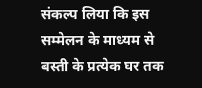संकल्प लिया कि इस सम्मेलन के माध्यम से बस्ती के प्रत्येक घर तक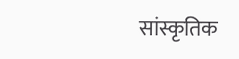सांस्कृतिक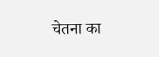चेतना का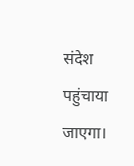संदेश पहुंचाया जाएगा।